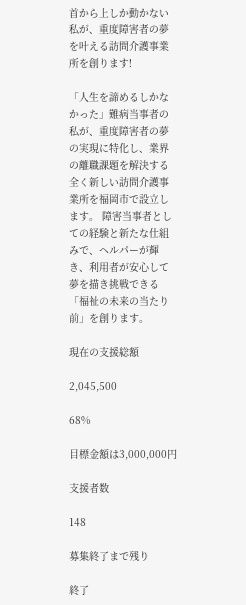首から上しか動かない私が、重度障害者の夢を叶える訪問介護事業所を創ります!

「人生を諦めるしかなかった」難病当事者の私が、重度障害者の夢の実現に特化し、業界の離職課題を解決する全く新しい訪問介護事業所を福岡市で設立します。 障害当事者としての経験と新たな仕組みで、ヘルパーが輝き、利用者が安心して夢を描き挑戦できる「福祉の未来の当たり前」を創ります。

現在の支援総額

2,045,500

68%

目標金額は3,000,000円

支援者数

148

募集終了まで残り

終了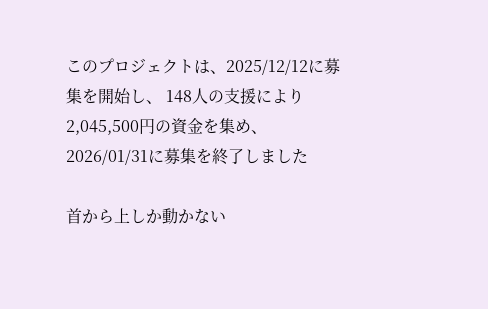このプロジェクトは、2025/12/12に募集を開始し、 148人の支援により 2,045,500円の資金を集め、 2026/01/31に募集を終了しました

首から上しか動かない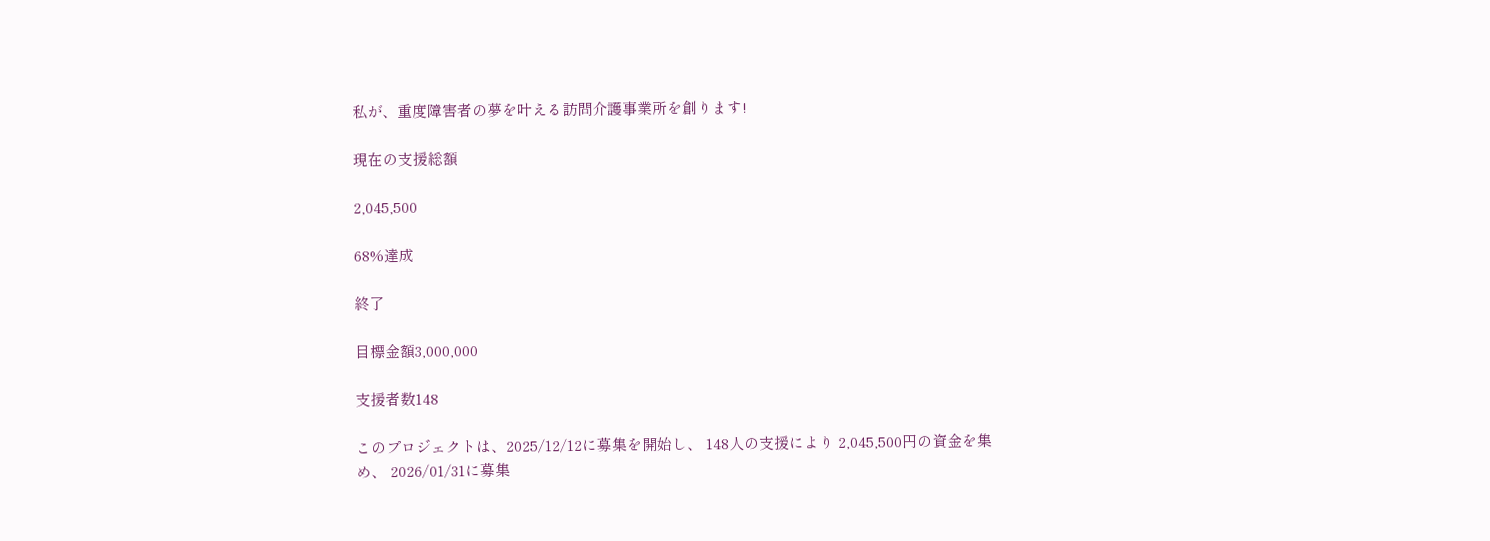私が、重度障害者の夢を叶える訪問介護事業所を創ります!

現在の支援総額

2,045,500

68%達成

終了

目標金額3,000,000

支援者数148

このプロジェクトは、2025/12/12に募集を開始し、 148人の支援により 2,045,500円の資金を集め、 2026/01/31に募集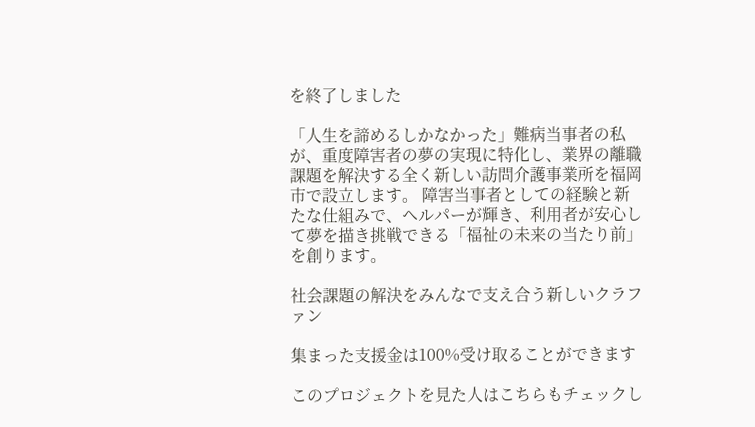を終了しました

「人生を諦めるしかなかった」難病当事者の私が、重度障害者の夢の実現に特化し、業界の離職課題を解決する全く新しい訪問介護事業所を福岡市で設立します。 障害当事者としての経験と新たな仕組みで、ヘルパーが輝き、利用者が安心して夢を描き挑戦できる「福祉の未来の当たり前」を創ります。

社会課題の解決をみんなで支え合う新しいクラファン

集まった支援金は100%受け取ることができます

このプロジェクトを見た人はこちらもチェックし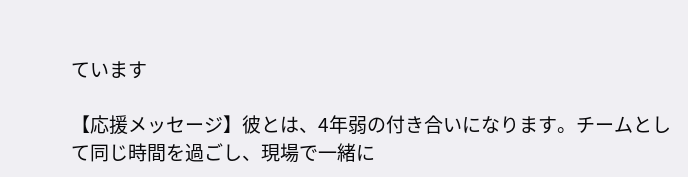ています

【応援メッセージ】彼とは、4年弱の付き合いになります。チームとして同じ時間を過ごし、現場で一緒に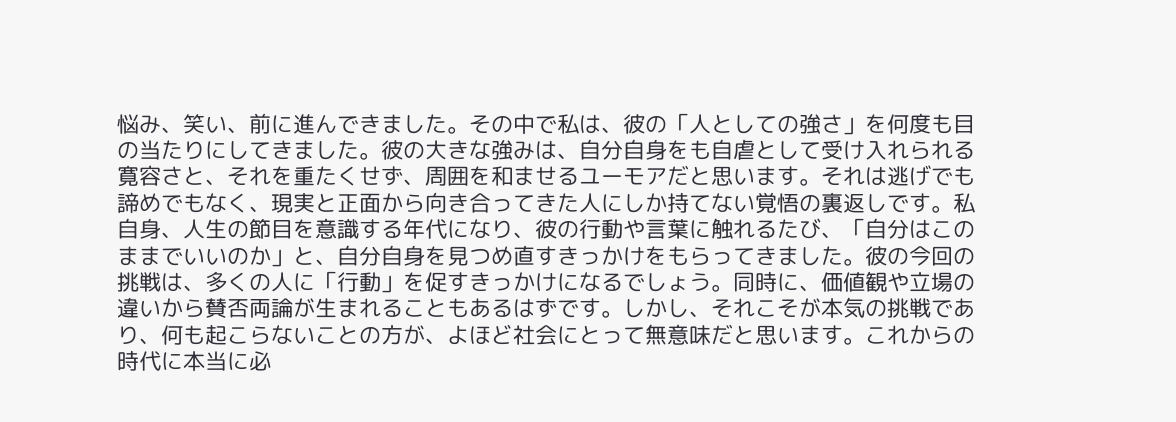悩み、笑い、前に進んできました。その中で私は、彼の「人としての強さ」を何度も目の当たりにしてきました。彼の大きな強みは、自分自身をも自虐として受け入れられる寛容さと、それを重たくせず、周囲を和ませるユーモアだと思います。それは逃げでも諦めでもなく、現実と正面から向き合ってきた人にしか持てない覚悟の裏返しです。私自身、人生の節目を意識する年代になり、彼の行動や言葉に触れるたび、「自分はこのままでいいのか」と、自分自身を見つめ直すきっかけをもらってきました。彼の今回の挑戦は、多くの人に「行動」を促すきっかけになるでしょう。同時に、価値観や立場の違いから賛否両論が生まれることもあるはずです。しかし、それこそが本気の挑戦であり、何も起こらないことの方が、よほど社会にとって無意味だと思います。これからの時代に本当に必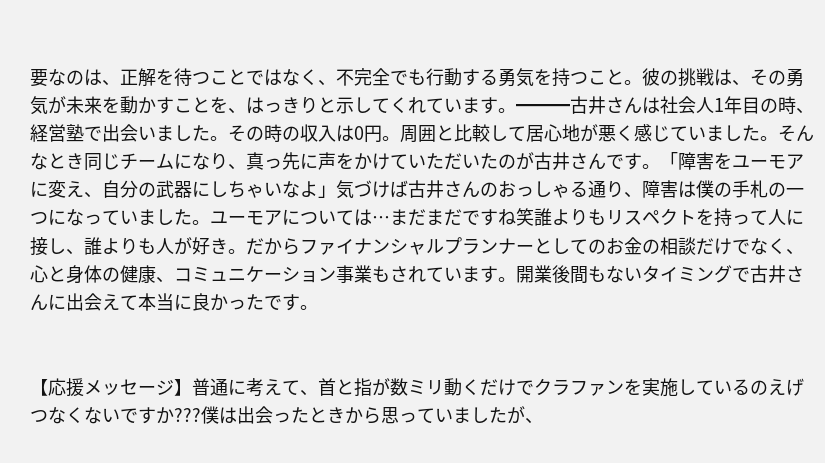要なのは、正解を待つことではなく、不完全でも行動する勇気を持つこと。彼の挑戦は、その勇気が未来を動かすことを、はっきりと示してくれています。━━━古井さんは社会人1年目の時、経営塾で出会いました。その時の収入は0円。周囲と比較して居心地が悪く感じていました。そんなとき同じチームになり、真っ先に声をかけていただいたのが古井さんです。「障害をユーモアに変え、自分の武器にしちゃいなよ」気づけば古井さんのおっしゃる通り、障害は僕の手札の一つになっていました。ユーモアについては…まだまだですね笑誰よりもリスペクトを持って人に接し、誰よりも人が好き。だからファイナンシャルプランナーとしてのお金の相談だけでなく、心と身体の健康、コミュニケーション事業もされています。開業後間もないタイミングで古井さんに出会えて本当に良かったです。


【応援メッセージ】普通に考えて、首と指が数ミリ動くだけでクラファンを実施しているのえげつなくないですか???僕は出会ったときから思っていましたが、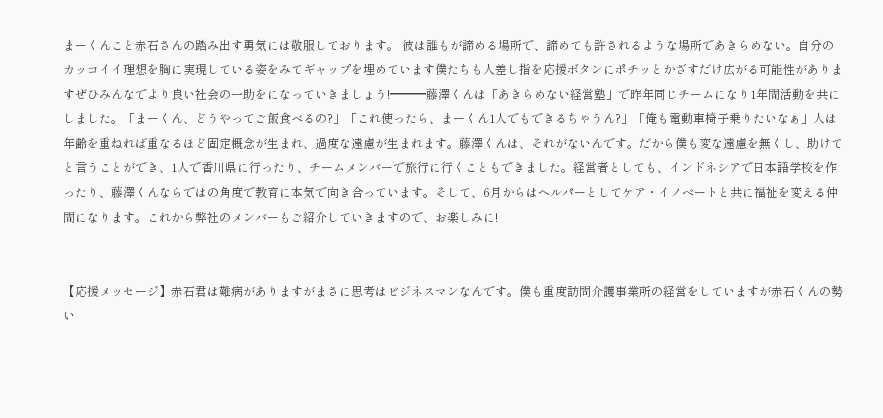まーくんこと赤石さんの踏み出す勇気には敬服しております。 彼は誰もが諦める場所で、諦めても許されるような場所であきらめない。自分のカッコイイ理想を胸に実現している姿をみてギャップを埋めています僕たちも人差し指を応援ボタンにポチッとかざすだけ広がる可能性がありますぜひみんなでより良い社会の一助をになっていきましょう!━━━藤澤くんは「あきらめない経営塾」で昨年同じチームになり1年間活動を共にしました。「まーくん、どうやってご飯食べるの?」「これ使ったら、まーくん1人でもできるちゃうん?」「俺も電動車椅子乗りたいなぁ」人は年齢を重ねれば重なるほど固定概念が生まれ、過度な遠慮が生まれます。藤澤くんは、それがないんです。だから僕も変な遠慮を無くし、助けてと言うことができ、1人で香川県に行ったり、チームメンバーで旅行に行くこともできました。経営者としても、インドネシアで日本語学校を作ったり、藤澤くんならではの角度で教育に本気で向き合っています。そして、6月からはヘルパーとしてケア・イノベートと共に福祉を変える仲間になります。これから弊社のメンバーもご紹介していきますので、お楽しみに!


【応援メッセージ】赤石君は難病がありますがまさに思考はビジネスマンなんです。僕も重度訪問介護事業所の経営をしていますが赤石くんの勢い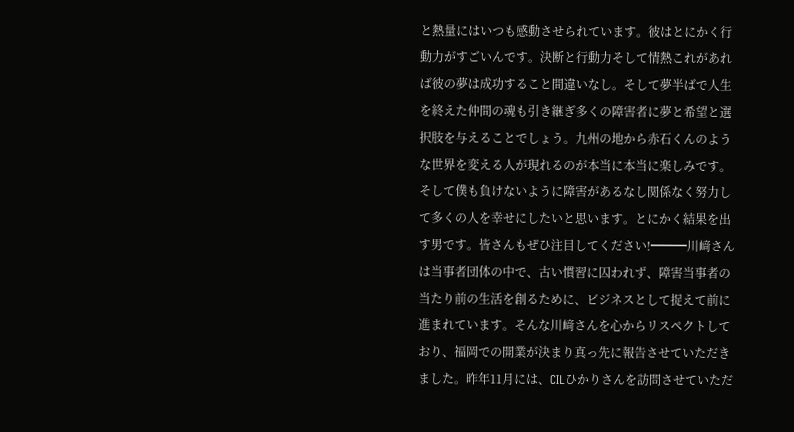と熱量にはいつも感動させられています。彼はとにかく行動力がすごいんです。決断と行動力そして情熱これがあれば彼の夢は成功すること間違いなし。そして夢半ばで人生を終えた仲間の魂も引き継ぎ多くの障害者に夢と希望と選択肢を与えることでしょう。九州の地から赤石くんのような世界を変える人が現れるのが本当に本当に楽しみです。そして僕も負けないように障害があるなし関係なく努力して多くの人を幸せにしたいと思います。とにかく結果を出す男です。皆さんもぜひ注目してください!━━━川﨑さんは当事者団体の中で、古い慣習に囚われず、障害当事者の当たり前の生活を創るために、ビジネスとして捉えて前に進まれています。そんな川﨑さんを心からリスペクトしており、福岡での開業が決まり真っ先に報告させていただきました。昨年11月には、CILひかりさんを訪問させていただ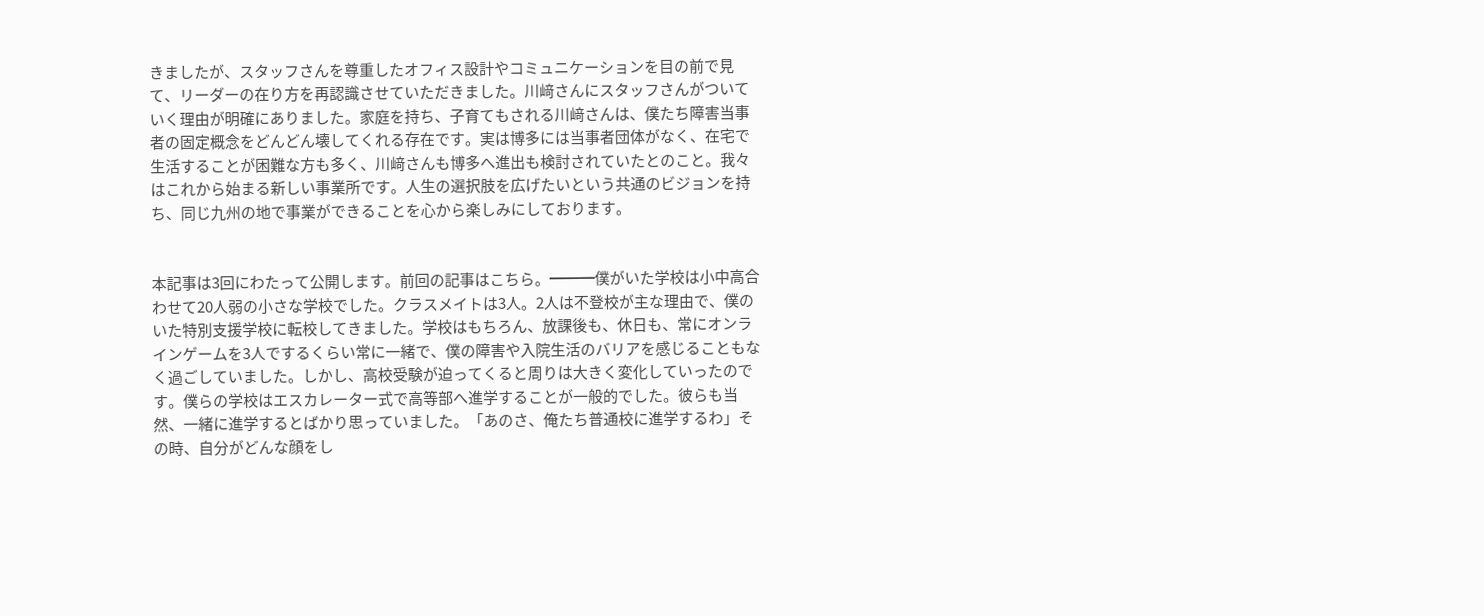きましたが、スタッフさんを尊重したオフィス設計やコミュニケーションを目の前で見て、リーダーの在り方を再認識させていただきました。川﨑さんにスタッフさんがついていく理由が明確にありました。家庭を持ち、子育てもされる川﨑さんは、僕たち障害当事者の固定概念をどんどん壊してくれる存在です。実は博多には当事者団体がなく、在宅で生活することが困難な方も多く、川﨑さんも博多へ進出も検討されていたとのこと。我々はこれから始まる新しい事業所です。人生の選択肢を広げたいという共通のビジョンを持ち、同じ九州の地で事業ができることを心から楽しみにしております。


本記事は3回にわたって公開します。前回の記事はこちら。━━━僕がいた学校は小中高合わせて20人弱の小さな学校でした。クラスメイトは3人。2人は不登校が主な理由で、僕のいた特別支援学校に転校してきました。学校はもちろん、放課後も、休日も、常にオンラインゲームを3人でするくらい常に一緒で、僕の障害や入院生活のバリアを感じることもなく過ごしていました。しかし、高校受験が迫ってくると周りは大きく変化していったのです。僕らの学校はエスカレーター式で高等部へ進学することが一般的でした。彼らも当然、一緒に進学するとばかり思っていました。「あのさ、俺たち普通校に進学するわ」その時、自分がどんな顔をし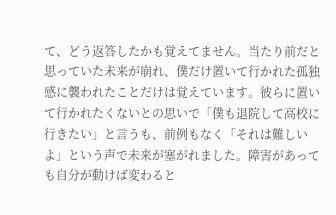て、どう返答したかも覚えてません。当たり前だと思っていた未来が崩れ、僕だけ置いて行かれた孤独感に襲われたことだけは覚えています。彼らに置いて行かれたくないとの思いで「僕も退院して高校に行きたい」と言うも、前例もなく「それは難しいよ」という声で未来が塞がれました。障害があっても自分が動けば変わると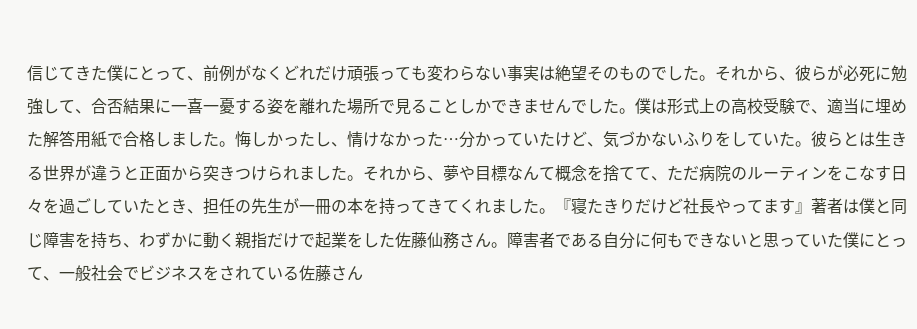信じてきた僕にとって、前例がなくどれだけ頑張っても変わらない事実は絶望そのものでした。それから、彼らが必死に勉強して、合否結果に一喜一憂する姿を離れた場所で見ることしかできませんでした。僕は形式上の高校受験で、適当に埋めた解答用紙で合格しました。悔しかったし、情けなかった…分かっていたけど、気づかないふりをしていた。彼らとは生きる世界が違うと正面から突きつけられました。それから、夢や目標なんて概念を捨てて、ただ病院のルーティンをこなす日々を過ごしていたとき、担任の先生が一冊の本を持ってきてくれました。『寝たきりだけど社長やってます』著者は僕と同じ障害を持ち、わずかに動く親指だけで起業をした佐藤仙務さん。障害者である自分に何もできないと思っていた僕にとって、一般社会でビジネスをされている佐藤さん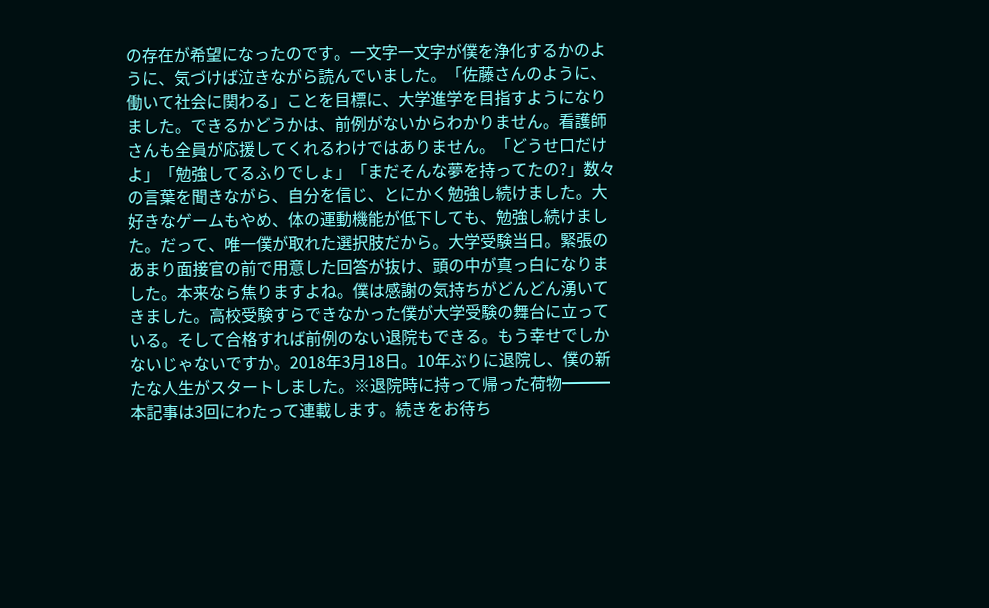の存在が希望になったのです。一文字一文字が僕を浄化するかのように、気づけば泣きながら読んでいました。「佐藤さんのように、働いて社会に関わる」ことを目標に、大学進学を目指すようになりました。できるかどうかは、前例がないからわかりません。看護師さんも全員が応援してくれるわけではありません。「どうせ口だけよ」「勉強してるふりでしょ」「まだそんな夢を持ってたの?」数々の言葉を聞きながら、自分を信じ、とにかく勉強し続けました。大好きなゲームもやめ、体の運動機能が低下しても、勉強し続けました。だって、唯一僕が取れた選択肢だから。大学受験当日。緊張のあまり面接官の前で用意した回答が抜け、頭の中が真っ白になりました。本来なら焦りますよね。僕は感謝の気持ちがどんどん湧いてきました。高校受験すらできなかった僕が大学受験の舞台に立っている。そして合格すれば前例のない退院もできる。もう幸せでしかないじゃないですか。2018年3月18日。10年ぶりに退院し、僕の新たな人生がスタートしました。※退院時に持って帰った荷物━━━本記事は3回にわたって連載します。続きをお待ち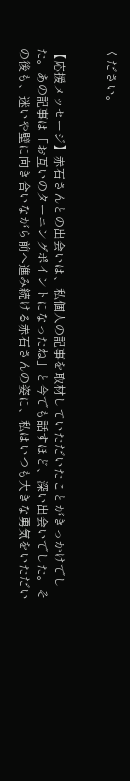ください。


【応援メッセージ】赤石さんとの出会いは、私個人の記事を取材していただいたことがきっかけでした。あの記事は「お互いのターニングポイントになったね」と今でも話すほど、深い出会いでした。その後も、迷いや壁に向き合いながら前へ進み続ける赤石さんの姿に、私はいつも大きな勇気をいただい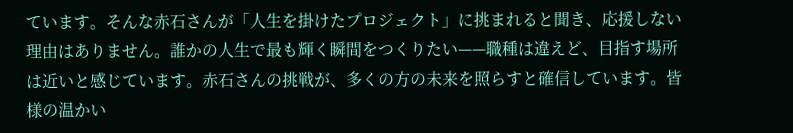ています。そんな赤石さんが「人生を掛けたプロジェクト」に挑まれると聞き、応援しない理由はありません。誰かの人生で最も輝く瞬間をつくりたい——職種は違えど、目指す場所は近いと感じています。赤石さんの挑戦が、多くの方の未来を照らすと確信しています。皆様の温かい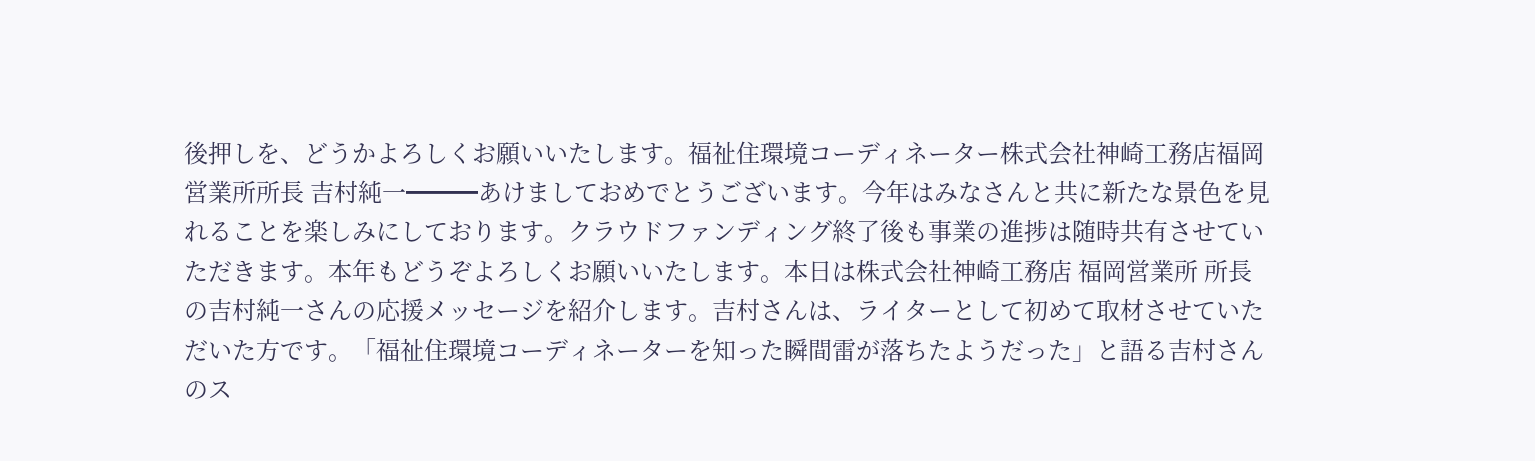後押しを、どうかよろしくお願いいたします。福祉住環境コーディネーター株式会社神崎工務店福岡営業所所長 吉村純一━━━あけましておめでとうございます。今年はみなさんと共に新たな景色を見れることを楽しみにしております。クラウドファンディング終了後も事業の進捗は随時共有させていただきます。本年もどうぞよろしくお願いいたします。本日は株式会社神崎工務店 福岡営業所 所長の吉村純一さんの応援メッセージを紹介します。吉村さんは、ライターとして初めて取材させていただいた方です。「福祉住環境コーディネーターを知った瞬間雷が落ちたようだった」と語る吉村さんのス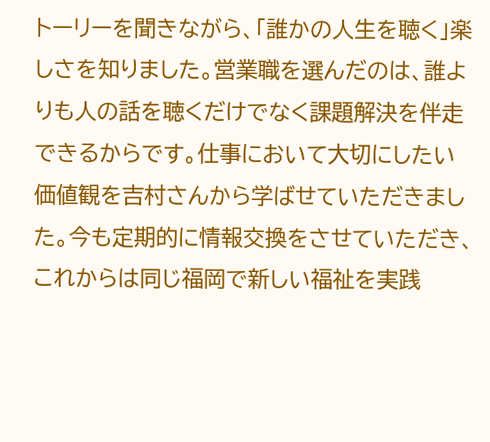トーリーを聞きながら、「誰かの人生を聴く」楽しさを知りました。営業職を選んだのは、誰よりも人の話を聴くだけでなく課題解決を伴走できるからです。仕事において大切にしたい価値観を吉村さんから学ばせていただきました。今も定期的に情報交換をさせていただき、これからは同じ福岡で新しい福祉を実践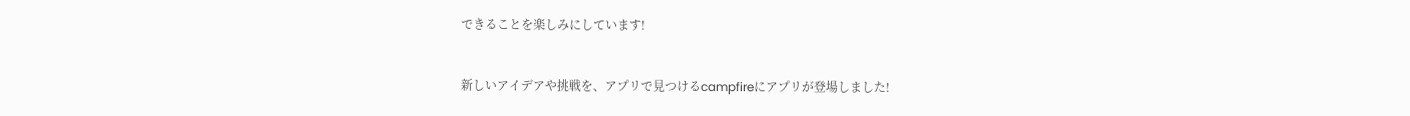できることを楽しみにしています!


新しいアイデアや挑戦を、アプリで見つけるcampfireにアプリが登場しました!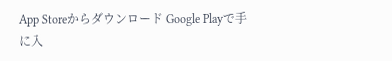App Storeからダウンロード Google Playで手に入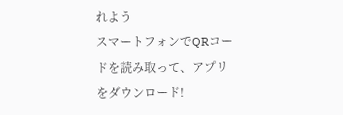れよう
スマートフォンでQRコードを読み取って、アプリをダウンロード!